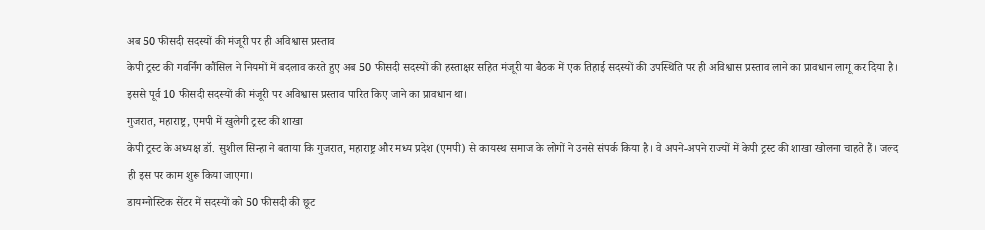अब 50 फीसदी सदस्यों की मंजूरी पर ही अविश्वास प्रस्ताव
केपी ट्रस्ट की गवर्निंग कौंसिल ने नियमों में बदलाव करते हुए अब 50 फीसदी सदस्यों की हस्ताक्षर सहित मंजूरी या बैठक में एक तिहाई सदस्यों की उपस्थिति पर ही अविश्वास प्रस्ताव लाने का प्रावधान लागू कर दिया है। इससे पूर्व 10 फीसदी सदस्यों की मंजूरी पर अविश्वास प्रस्ताव पारित किए जाने का प्रावधान था।
गुजरात, महाराष्ट्र, एमपी में खुलेगी ट्रस्ट की शाखा
केपी ट्रस्ट के अध्यक्ष डॉ. सुशील सिन्हा ने बताया कि गुजरात, महाराष्ट्र और मध्य प्रदेश (एमपी) से कायस्थ समाज के लोगों ने उनसे संपर्क किया है। वे अपने-अपने राज्यों में केपी ट्रस्ट की शाखा खोलना चाहते हैं। जल्द ही इस पर काम शुरू किया जाएगा।
डायग्नोस्टिक सेंटर में सदस्यों को 50 फीसदी की छूट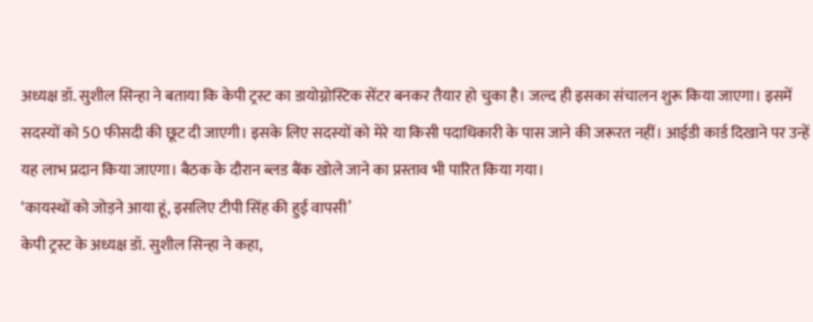अध्यक्ष डॉ. सुशील सिन्हा ने बताया कि केपी ट्रस्ट का डायोग्नोस्टिक सेंटर बनकर तैयार हो चुका है। जल्द ही इसका संचालन शुरू किया जाएगा। इसमें सदस्यों को 50 फीसदी की छूट दी जाएगी। इसके लिए सदस्यों को मेरे या किसी पदाधिकारी के पास जाने की जरूरत नहीं। आईडी कार्ड दिखाने पर उन्हें यह लाभ प्रदान किया जाएगा। बैठक के दौरान ब्लड बैंक खोले जाने का प्रस्ताव भी पारित किया गया।
‘कायस्थों को जोड़ने आया हूं, इसलिए टीपी सिंह की हुई वापसी’
केपी ट्रस्ट के अध्यक्ष डॉ. सुशील सिन्हा ने कहा,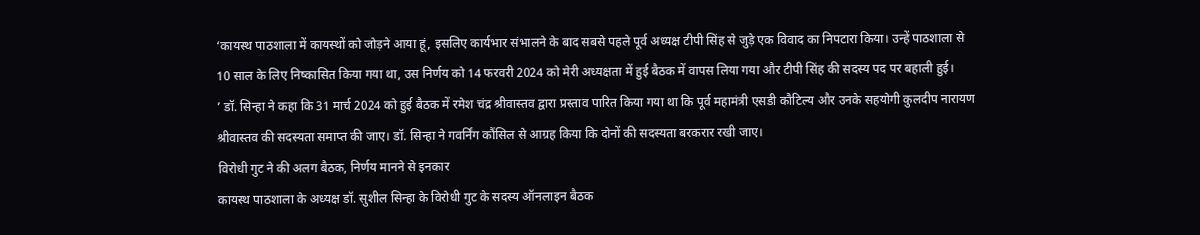‘कायस्थ पाठशाला में कायस्थों को जोड़ने आया हूं, इसलिए कार्यभार संभालने के बाद सबसे पहले पूर्व अध्यक्ष टीपी सिंह से जुड़े एक विवाद का निपटारा किया। उन्हें पाठशाला से 10 साल के लिए निष्कासित किया गया था, उस निर्णय को 14 फरवरी 2024 को मेरी अध्यक्षता में हुई बैठक में वापस लिया गया और टीपी सिंह की सदस्य पद पर बहाली हुई।
’ डॉ. सिन्हा ने कहा कि 31 मार्च 2024 को हुई बैठक में रमेश चंद्र श्रीवास्तव द्वारा प्रस्ताव पारित किया गया था कि पूर्व महामंत्री एसडी कौटिल्य और उनके सहयोगी कुलदीप नारायण श्रीवास्तव की सदस्यता समाप्त की जाए। डॉ. सिन्हा ने गवर्निंग कौंसिल से आग्रह किया कि दोनों की सदस्यता बरकरार रखी जाए।
विरोधी गुट ने की अलग बैठक, निर्णय मानने से इनकार
कायस्थ पाठशाला के अध्यक्ष डॉ. सुशील सिन्हा के विरोधी गुट के सदस्य ऑनलाइन बैठक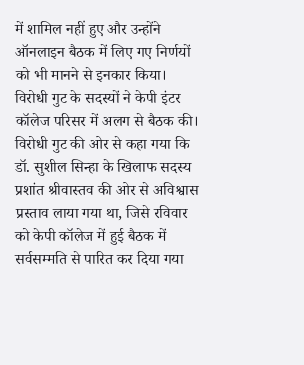में शामिल नहीं हुए और उन्होंने ऑनलाइन बैठक में लिए गए निर्णयों को भी मानने से इनकार किया। विरोधी गुट के सदस्यों ने केपी इंटर कॉलेज परिसर में अलग से बैठक की।
विरोधी गुट की ओर से कहा गया कि डॉ. सुशील सिन्हा के खिलाफ सदस्य प्रशांत श्रीवास्तव की ओर से अविश्वास प्रस्ताव लाया गया था, जिसे रविवार को केपी कॉलेज में हुई बैठक में सर्वसम्मति से पारित कर दिया गया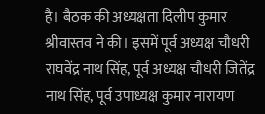है। बैठक की अध्यक्षता दिलीप कुमार श्रीवास्तव ने की। इसमें पूर्व अध्यक्ष चौधरी राघवेंद्र नाथ सिंह, पूर्व अध्यक्ष चौधरी जितेंद्र नाथ सिंह, पूर्व उपाध्यक्ष कुमार नारायण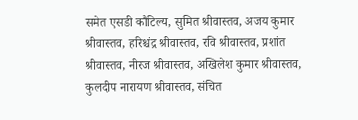समेत एसडी कौटिल्य, सुमित श्रीवास्तव, अजय कुमार श्रीवास्तव, हरिश्चंद्र श्रीवास्तव, रवि श्रीवास्तव, प्रशांत श्रीवास्तव, नीरज श्रीवास्तव, अखिलेश कुमार श्रीवास्तव, कुलदीप नारायण श्रीवास्तव, संचित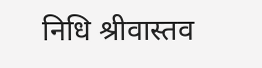निधि श्रीवास्तव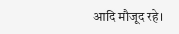आदि मौजूद रहे।